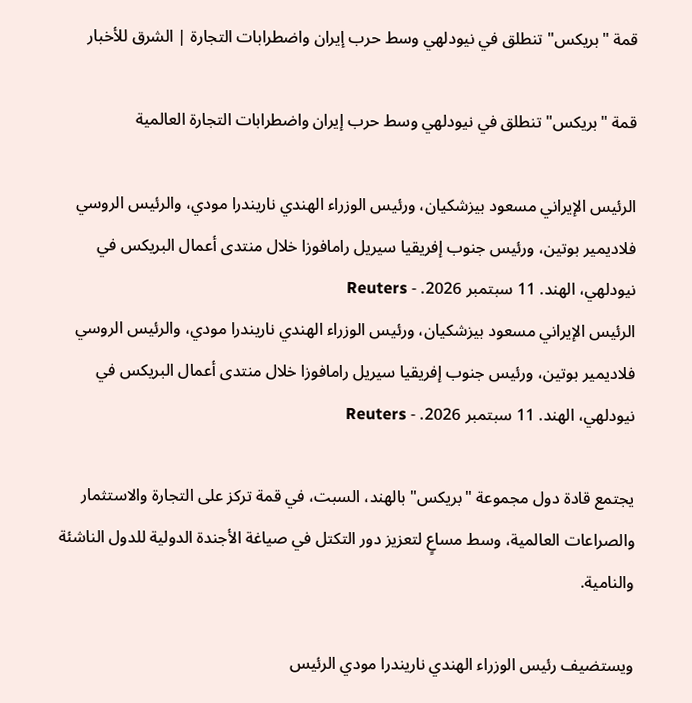قمة "بريكس" تنطلق في نيودلهي وسط حرب إيران واضطرابات التجارة | الشرق للأخبار

قمة "بريكس" تنطلق في نيودلهي وسط حرب إيران واضطرابات التجارة العالمية

الرئيس الإيراني مسعود بيزشكيان، ورئيس الوزراء الهندي ناريندرا مودي، والرئيس الروسي فلاديمير بوتين، ورئيس جنوب إفريقيا سيريل رامافوزا خلال منتدى أعمال البريكس في نيودلهي، الهند. 11 سبتمبر 2026. - Reuters
الرئيس الإيراني مسعود بيزشكيان، ورئيس الوزراء الهندي ناريندرا مودي، والرئيس الروسي فلاديمير بوتين، ورئيس جنوب إفريقيا سيريل رامافوزا خلال منتدى أعمال البريكس في نيودلهي، الهند. 11 سبتمبر 2026. - Reuters

يجتمع قادة دول مجموعة "بريكس" بالهند، السبت، في قمة تركز على التجارة والاستثمار والصراعات العالمية، وسط مساعٍ لتعزيز دور التكتل في صياغة الأجندة الدولية للدول الناشئة والنامية.

ويستضيف رئيس الوزراء الهندي ناريندرا مودي الرئيس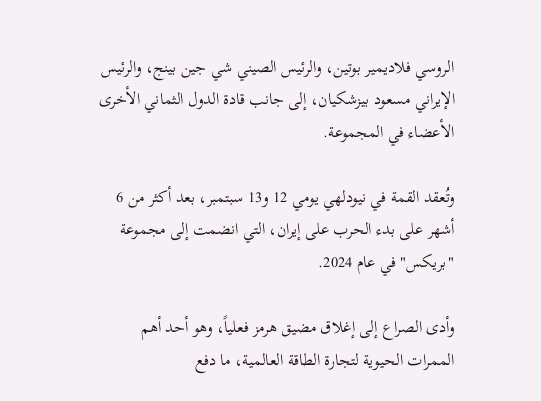الروسي فلاديمير بوتين، والرئيس الصيني شي جين بينج، والرئيس الإيراني مسعود بيزشكيان، إلى جانب قادة الدول الثماني الأخرى الأعضاء في المجموعة.

وتُعقد القمة في نيودلهي يومي 12 و13 سبتمبر، بعد أكثر من 6 أشهر على بدء الحرب على إيران، التي انضمت إلى مجموعة "بريكس" في عام 2024.

وأدى الصراع إلى إغلاق مضيق هرمز فعلياً، وهو أحد أهم الممرات الحيوية لتجارة الطاقة العالمية، ما دفع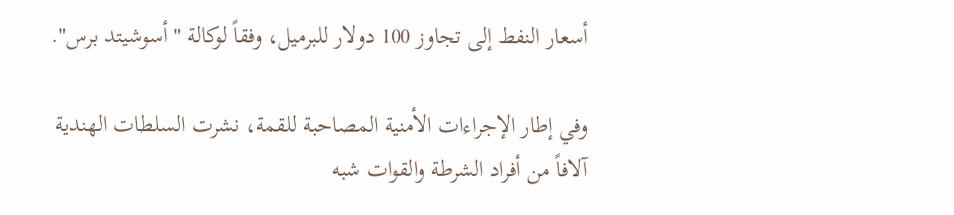أسعار النفط إلى تجاوز 100 دولار للبرميل، وفقاً لوكالة "أسوشيتد برس".

وفي إطار الإجراءات الأمنية المصاحبة للقمة، نشرت السلطات الهندية آلافاً من أفراد الشرطة والقوات شبه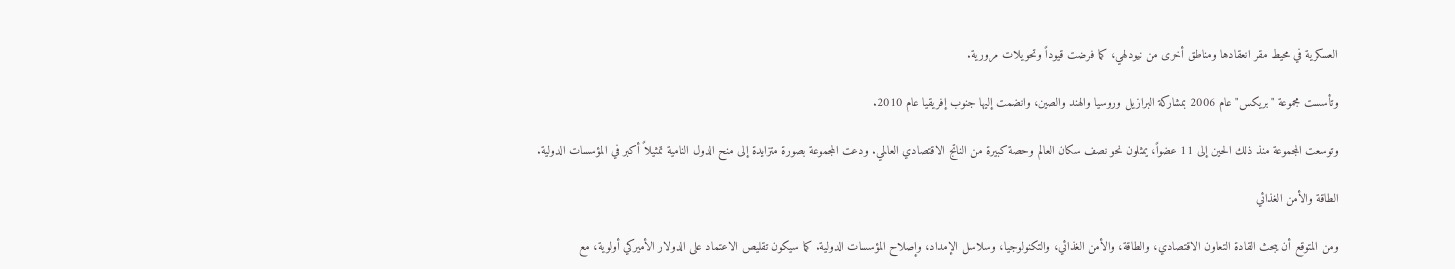العسكرية في محيط مقر انعقادها ومناطق أخرى من نيودلهي، كما فرضت قيوداً وتحويلات مرورية.

وتأسست مجموعة "بريكس" عام 2006 بمشاركة البرازيل وروسيا والهند والصين، وانضمت إليها جنوب إفريقيا عام 2010.

وتوسعت المجموعة منذ ذلك الحين إلى 11 عضواً، يمثلون نحو نصف سكان العالم وحصة كبيرة من الناتج الاقتصادي العالمي. ودعت المجموعة بصورة متزايدة إلى منح الدول النامية تمثيلاً أكبر في المؤسسات الدولية.

الطاقة والأمن الغذائي

ومن المتوقع أن يبحث القادة التعاون الاقتصادي، والطاقة، والأمن الغذائي، والتكنولوجيا، وسلاسل الإمداد، وإصلاح المؤسسات الدولية. كما سيكون تقليص الاعتماد على الدولار الأميركي أولوية، مع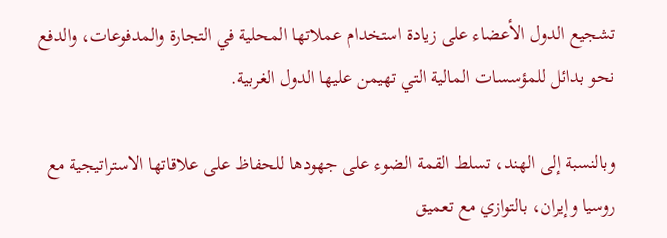تشجيع الدول الأعضاء على زيادة استخدام عملاتها المحلية في التجارة والمدفوعات، والدفع نحو بدائل للمؤسسات المالية التي تهيمن عليها الدول الغربية.

وبالنسبة إلى الهند، تسلط القمة الضوء على جهودها للحفاظ على علاقاتها الاستراتيجية مع روسيا وإيران، بالتوازي مع تعميق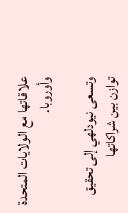علاقاتها مع الولايات المتحدة وأوروبا.

وتسعى نيودلهي إلى تحقيق توازن بين شراكاتها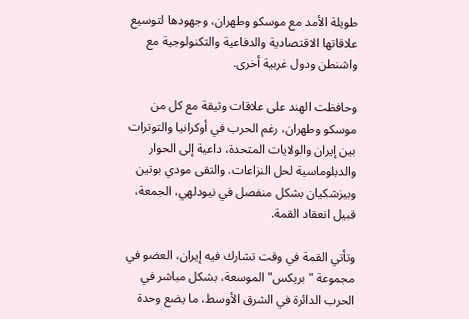طويلة الأمد مع موسكو وطهران، وجهودها لتوسيع علاقاتها الاقتصادية والدفاعية والتكنولوجية مع واشنطن ودول غربية أخرى.

وحافظت الهند على علاقات وثيقة مع كل من موسكو وطهران، رغم الحرب في أوكرانيا والتوترات بين إيران والولايات المتحدة، داعية إلى الحوار والدبلوماسية لحل النزاعات. والتقى مودي بوتين وبيزشكيان بشكل منفصل في نيودلهي، الجمعة، قبيل انعقاد القمة.

وتأتي القمة في وقت تشارك فيه إيران، العضو في مجموعة "بريكس" الموسعة، بشكل مباشر في الحرب الدائرة في الشرق الأوسط، ما يضع وحدة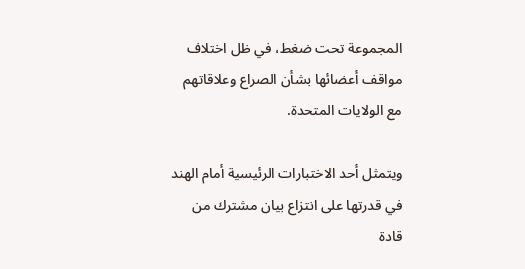المجموعة تحت ضغط، في ظل اختلاف مواقف أعضائها بشأن الصراع وعلاقاتهم مع الولايات المتحدة.

ويتمثل أحد الاختبارات الرئيسية أمام الهند في قدرتها على انتزاع بيان مشترك من قادة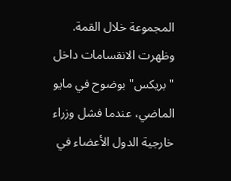المجموعة خلال القمة. وظهرت الانقسامات داخل "بريكس" بوضوح في مايو الماضي، عندما فشل وزراء خارجية الدول الأعضاء في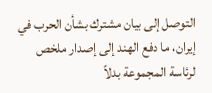التوصل إلى بيان مشترك بشأن الحرب في إيران، ما دفع الهند إلى إصدار ملخص لرئاسة المجموعة بدلاً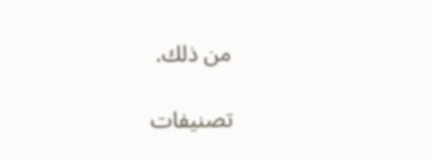من ذلك.

تصنيفات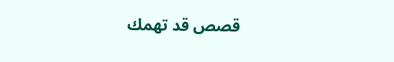قصص قد تهمك